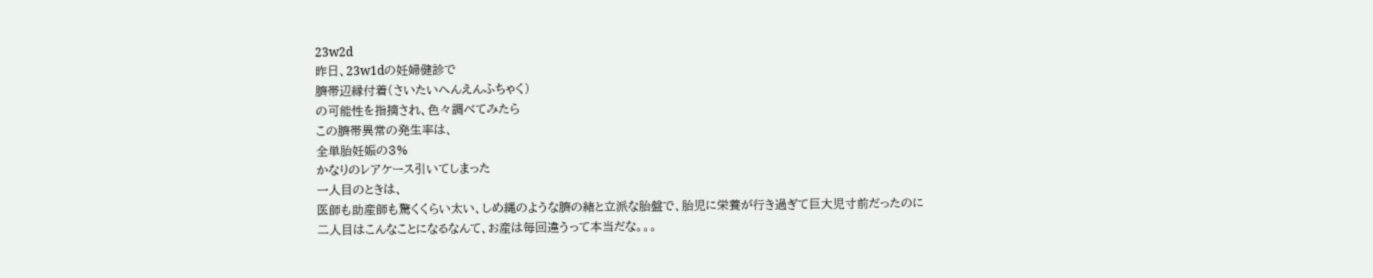23w2d
昨日、23w1dの妊婦健診で
臍帯辺縁付着(さいたいへんえんふちゃく)
の可能性を指摘され、色々調べてみたら
この臍帯異常の発生率は、
全単胎妊娠の3%
かなりのレアケース引いてしまった
一人目のときは、
医師も助産師も驚くくらい太い、しめ縄のような臍の緒と立派な胎盤で、胎児に栄養が行き過ぎて巨大児寸前だったのに
二人目はこんなことになるなんて、お産は毎回違うって本当だな。。。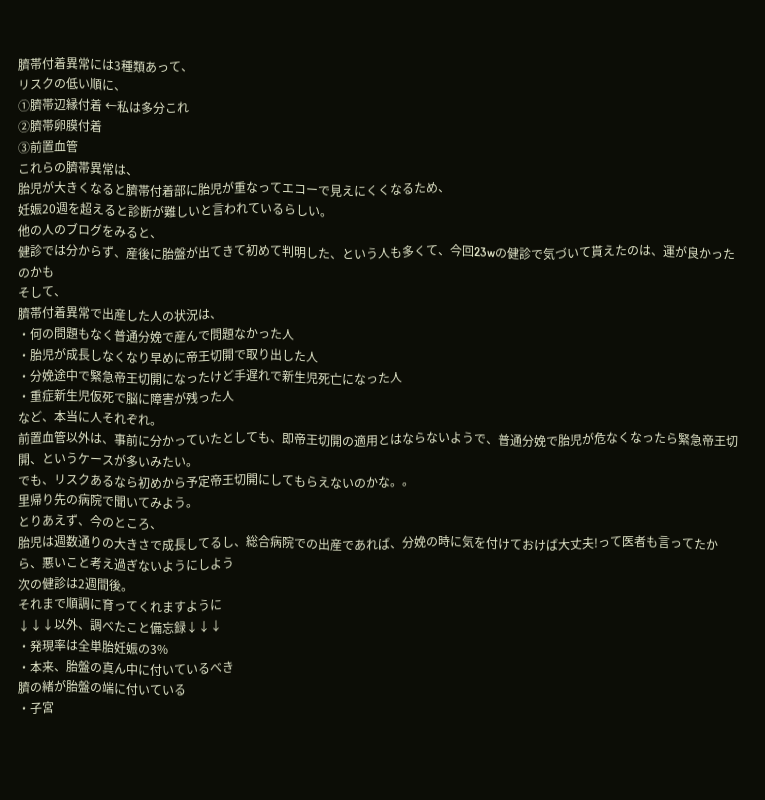臍帯付着異常には3種類あって、
リスクの低い順に、
①臍帯辺縁付着 ←私は多分これ
②臍帯卵膜付着
③前置血管
これらの臍帯異常は、
胎児が大きくなると臍帯付着部に胎児が重なってエコーで見えにくくなるため、
妊娠20週を超えると診断が難しいと言われているらしい。
他の人のブログをみると、
健診では分からず、産後に胎盤が出てきて初めて判明した、という人も多くて、今回23wの健診で気づいて貰えたのは、運が良かったのかも
そして、
臍帯付着異常で出産した人の状況は、
・何の問題もなく普通分娩で産んで問題なかった人
・胎児が成長しなくなり早めに帝王切開で取り出した人
・分娩途中で緊急帝王切開になったけど手遅れで新生児死亡になった人
・重症新生児仮死で脳に障害が残った人
など、本当に人それぞれ。
前置血管以外は、事前に分かっていたとしても、即帝王切開の適用とはならないようで、普通分娩で胎児が危なくなったら緊急帝王切開、というケースが多いみたい。
でも、リスクあるなら初めから予定帝王切開にしてもらえないのかな。。
里帰り先の病院で聞いてみよう。
とりあえず、今のところ、
胎児は週数通りの大きさで成長してるし、総合病院での出産であれば、分娩の時に気を付けておけば大丈夫!って医者も言ってたから、悪いこと考え過ぎないようにしよう
次の健診は2週間後。
それまで順調に育ってくれますように
↓↓↓以外、調べたこと備忘録↓↓↓
・発現率は全単胎妊娠の3%
・本来、胎盤の真ん中に付いているべき
臍の緒が胎盤の端に付いている
・子宮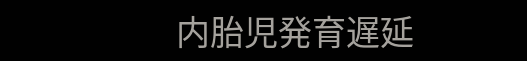内胎児発育遅延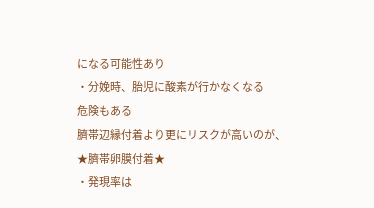になる可能性あり
・分娩時、胎児に酸素が行かなくなる
危険もある
臍帯辺縁付着より更にリスクが高いのが、
★臍帯卵膜付着★
・発現率は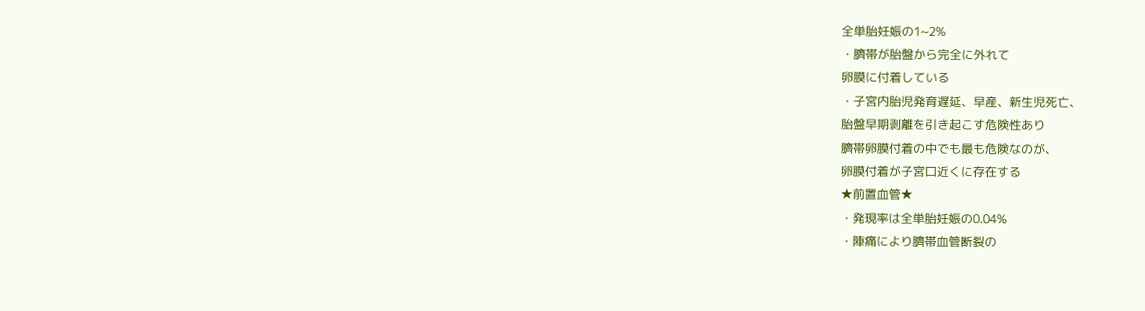全単胎妊娠の1~2%
・臍帯が胎盤から完全に外れて
卵膜に付着している
・子宮内胎児発育遅延、早産、新生児死亡、
胎盤早期剥離を引き起こす危険性あり
臍帯卵膜付着の中でも最も危険なのが、
卵膜付着が子宮口近くに存在する
★前置血管★
・発現率は全単胎妊娠の0.04%
・陣痛により臍帯血管断裂の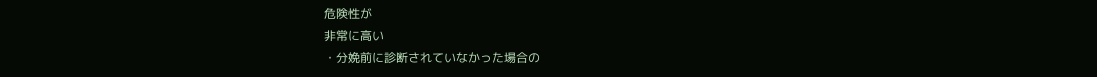危険性が
非常に高い
・分娩前に診断されていなかった場合の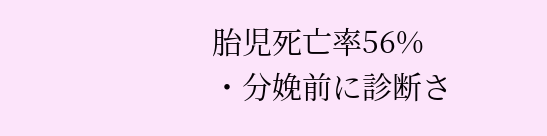胎児死亡率56%
・分娩前に診断さ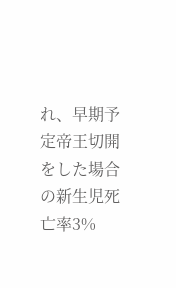れ、早期予定帝王切開
をした場合の新生児死亡率3%